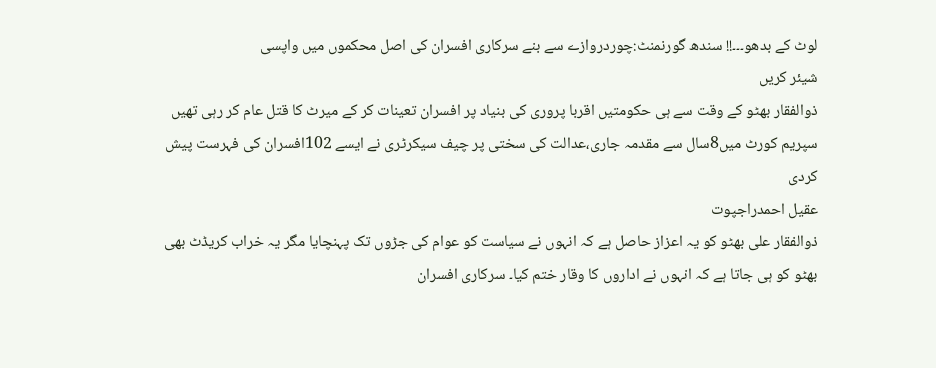لوٹ کے بدھو۔۔۔!! سندھ گورنمنٹ:چوردروازے سے بنے سرکاری افسران کی اصل محکموں میں واپسی
شیئر کریں
ذوالفقار بھٹو کے وقت سے ہی حکومتیں اقربا پروری کی بنیاد پر افسران تعینات کر کے میرٹ کا قتل عام کر رہی تھیں
سپریم کورٹ میں8سال سے مقدمہ جاری،عدالت کی سختی پر چیف سیکرٹری نے ایسے 102افسران کی فہرست پیش کردی
عقیل احمدراجپوت
ذوالفقار علی بھٹو کو یہ اعزاز حاصل ہے کہ انہوں نے سیاست کو عوام کی جڑوں تک پہنچایا مگر یہ خراب کریڈٹ بھی بھٹو کو ہی جاتا ہے کہ انہوں نے اداروں کا وقار ختم کیا۔ سرکاری افسران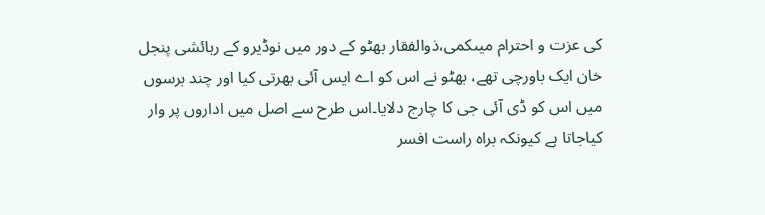کی عزت و احترام میںکمی،ذوالفقار بھٹو کے دور میں نوڈیرو کے رہائشی پنجل خان ایک باورچی تھے، بھٹو نے اس کو اے ایس آئی بھرتی کیا اور چند برسوں میں اس کو ڈی آئی جی کا چارج دلایا۔اس طرح سے اصل میں اداروں پر وار کیاجاتا ہے کیونکہ براہ راست افسر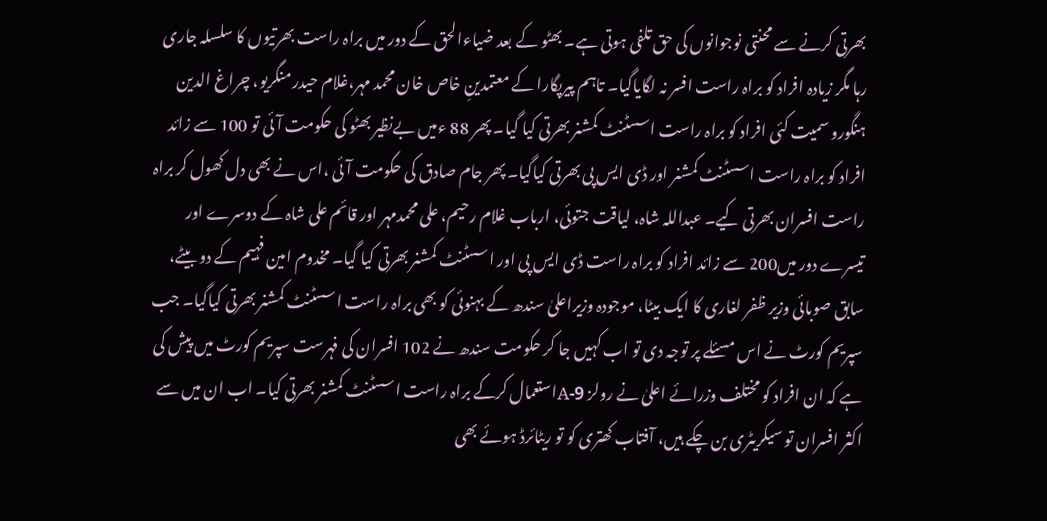بھرتی کرنے سے محنتی نوجوانوں کی حق تلفی ہوتی ہے۔ بھٹو کے بعد ضیاءالحق کے دور میں براہ راست بھرتیوں کا سلسلہ جاری رہا مگر زیادہ افراد کو براہ راست افسر نہ لگایاگیا۔ تاہم پیرپگارا کے معتمدینِ خاص خان محمد مہر،غلام حیدر منگریو، چراغ الدین ہنگورو سمیت کئی افراد کو براہ راست اسسٹنٹ کمشنر بھرتی کیا گیا۔ پھر 88 ءمیں بےنظیر بھٹو کی حکومت آئی تو 100 سے زائد افراد کو براہ راست اسسٹنٹ کمشنر اور ڈی ایس پی بھرتی کیاگیا۔ پھر جام صادق کی حکومت آئی ،اس نے بھی دل کھول کر براہ راست افسران بھرتی کیے۔ عبداللہ شاہ، لیاقت جتوئی، ارباب غلام رحیم، علی محمدمہر اور قائم علی شاہ کے دوسرے اور تیسرے دور میں200 سے زائد افراد کو براہ راست ڈی ایس پی اور اسسٹنٹ کمشنر بھرتی کیا گیا۔ مخدوم امین فہیم کے دو بیٹے، سابق صوبائی وزیر ظفر لغاری کا ایک بیٹا، موجودہ وزیراعلیٰ سندھ کے بہنوئی کو بھی براہ راست اسسٹنٹ کمشنر بھرتی کیاگیا۔ جب سپریم کورٹ نے اس مسئلے پر توجہ دی تو اب کہیں جا کر حکومت سندھ نے 102 افسران کی فہرست سپریم کورٹ میں پیش کی ہے کہ ان افراد کو مختلف وزرائے اعلیٰ نے رولز 9-Aاستعمال کرکے براہ راست اسسٹنٹ کمشنر بھرتی کیا۔ اب ان میں سے اکثر افسران تو سیکریٹری بن چکے ہیں، آفتاب کھتری کو تو ریٹائرڈ ہوئے بھی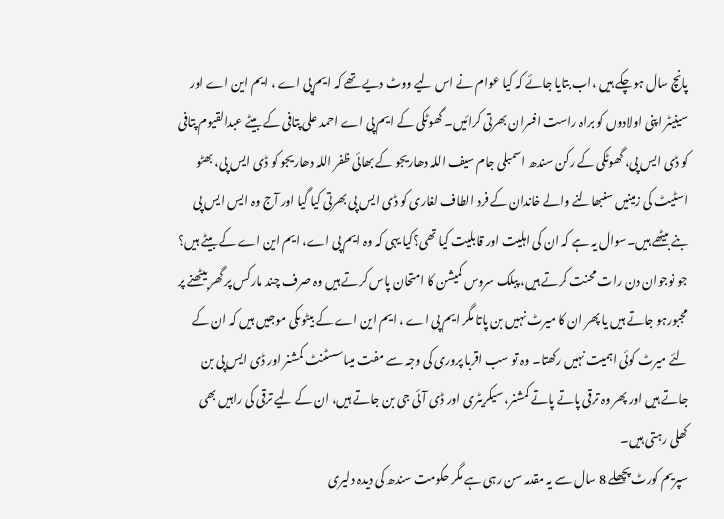پانچ سال ہوچکے ہیں ،اب بتایا جائے کہ کیا عوام نے اس لیے ووٹ دیے تھے کہ ایم پی اے ، ایم این اے اور سینیٹر اپنی اولادوں کو براہ راست افسران بھرتی کرائیں۔ گھوٹکی کے ایم پی اے احمد علی پتافی کے بیٹے عبدالقیوم پتافی کو ڈی ایس پی، گھوٹکی کے رکن سندھ اسمبلی جام سیف اللہ دھاریجو کے بھائی ظفر اللہ دھاریجو کو ڈی ایس پی، بھٹو اسٹیٹ کی زمینیں سنبھالنے والے خاندان کے فرد الطاف لغاری کو ڈی ایس پی بھرتی کیا گیا اور آج وہ ایس ایس پی بنے بیٹھے ہیں۔سوال یہ ہے کہ ان کی اہلیت اور قابلیت کیا تھی؟کیا یہی کہ وہ ایم پی اے، ایم این اے کے بیٹے ہیں؟
جو نوجوان دن رات محنت کرتے ہیں، پبلک سروس کمیشن کا امتحان پاس کرتے ہیں وہ صرف چند مارکس پر گھر بیٹھنے پر مجبورہو جاتے ہیں یا پھر ان کا میرٹ نہیں بن پاتا مگر ایم پی اے ، ایم این اے کے بیٹوںکی موجیں ہیں کہ ان کے لئے میرٹ کوئی اہمیت نہیں رکھتا۔ وہ تو سب اقربا پروری کی وجہ سے مفت میںاسسٹنٹ کمشنر اور ڈی ایس پی بن جاتے ہیں اور پھر وہ ترقی پاتے پاتے کمشنر، سیکریٹری اور ڈی آئی جی بن جاتے ہیں، ان کے لیے ترقی کی راہیں بھی کھلی رہتی ہیں۔
سپریم کورٹ پچھلے 8 سال سے یہ مقدمہ سن رہی ہے مگر حکومت سندھ کی دیدہ دلیری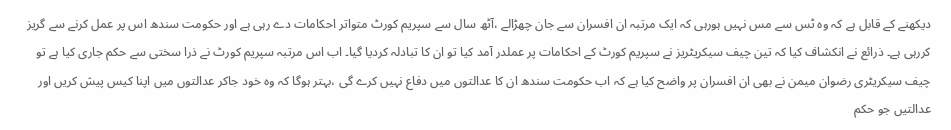دیکھنے کے قابل ہے کہ وہ ٹس سے مس نہیں ہورہی کہ ایک مرتبہ ان افسران سے جان چھڑالے ،آٹھ سال سے سپریم کورٹ متواتر احکامات دے رہی ہے اور حکومت سندھ اس پر عمل کرنے سے گریز کررہی ہے۔ ذرائع نے انکشاف کیا کہ تین چیف سیکریٹریز نے سپریم کورٹ کے احکامات پر عملدر آمد کیا تو ان کا تبادلہ کردیا گیا۔ اب اس مرتبہ سپریم کورٹ نے ذرا سختی سے حکم جاری کیا ہے تو چیف سیکریٹری رضوان میمن نے بھی ان افسران پر واضح کیا ہے کہ اب حکومت سندھ ان کا عدالتوں میں دفاع نہیں کرے گی ،بہتر ہوگا کہ وہ خود جاکر عدالتوں میں اپنا کیس پیش کریں اور عدالتیں جو حکم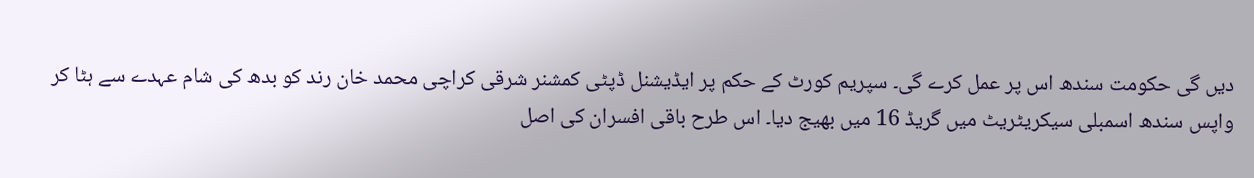دیں گی حکومت سندھ اس پر عمل کرے گی۔ سپریم کورٹ کے حکم پر ایڈیشنل ڈپٹی کمشنر شرقی کراچی محمد خان رند کو بدھ کی شام عہدے سے ہٹا کر واپس سندھ اسمبلی سیکریٹریٹ میں گریڈ 16 میں بھیج دیا۔ اس طرح باقی افسران کی اصل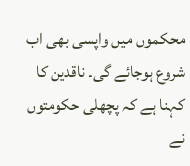محکموں میں واپسی بھی اب شروع ہوجائے گی۔ ناقدین کا کہنا ہے کہ پچھلی حکومتوں نے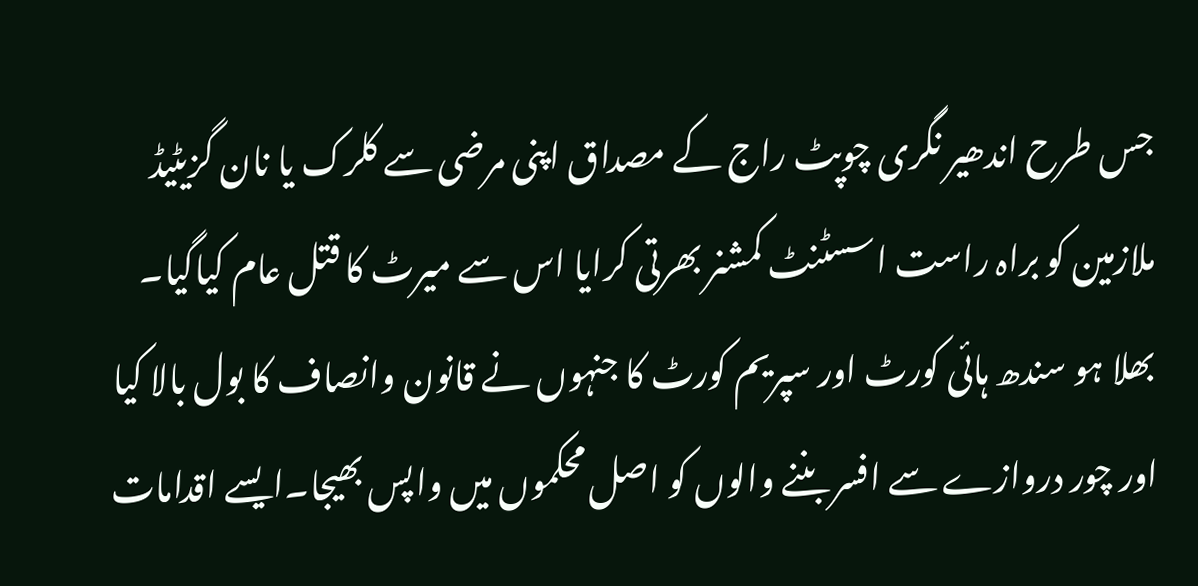جس طرح اندھیر نگری چوپٹ راج کے مصداق اپنی مرضی سے کلرک یا نان گزیٹیڈ ملازمین کو براہ راست اسسٹنٹ کمشنر بھرتی کرایا اس سے میرٹ کا قتل عام کیاگیا۔ بھلا ہو سندھ ہائی کورٹ اور سپریم کورٹ کا جنہوں نے قانون وانصاف کا بول بالا کیا اور چور دروازے سے افسر بننے والوں کو اصل محکموں میں واپس بھیجا۔ایسے اقدامات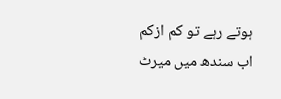ہوتے رہے تو کم ازکم اب سندھ میں میرٹ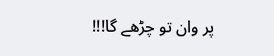پر وان تو چڑھے گا!!!